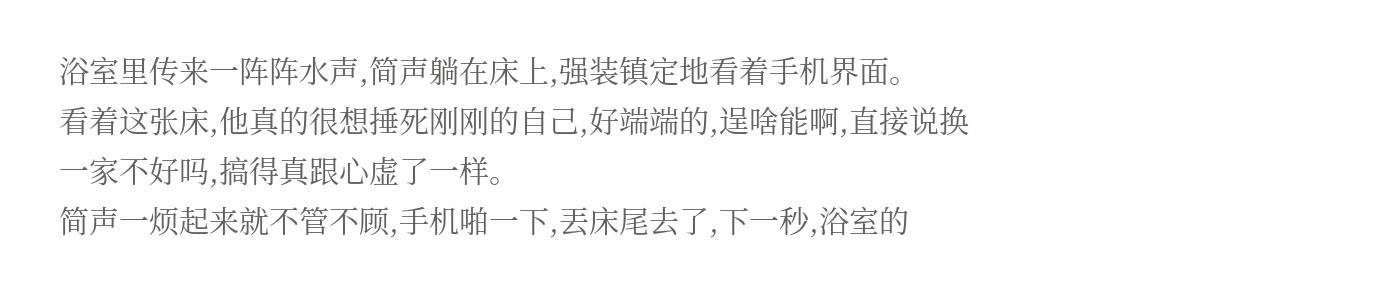浴室里传来一阵阵水声,简声躺在床上,强装镇定地看着手机界面。
看着这张床,他真的很想捶死刚刚的自己,好端端的,逞啥能啊,直接说换一家不好吗,搞得真跟心虚了一样。
简声一烦起来就不管不顾,手机啪一下,丟床尾去了,下一秒,浴室的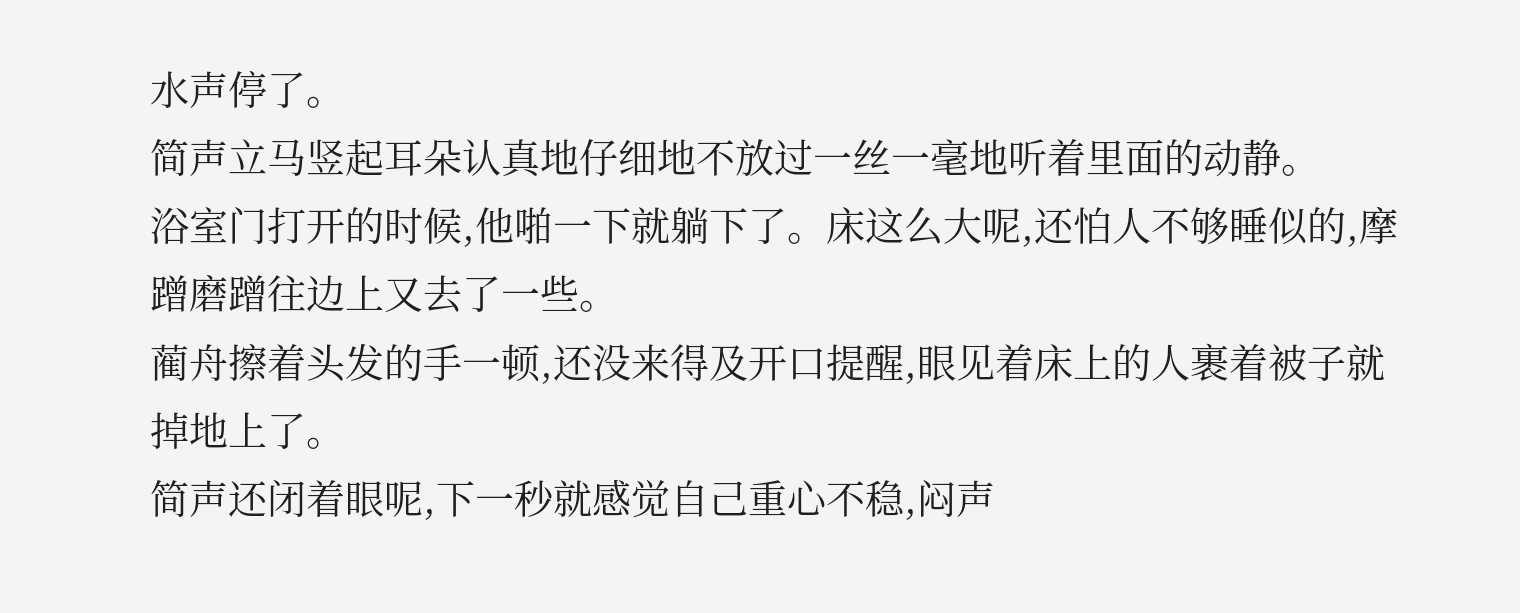水声停了。
简声立马竖起耳朵认真地仔细地不放过一丝一毫地听着里面的动静。
浴室门打开的时候,他啪一下就躺下了。床这么大呢,还怕人不够睡似的,摩蹭磨蹭往边上又去了一些。
蔺舟擦着头发的手一顿,还没来得及开口提醒,眼见着床上的人裹着被子就掉地上了。
简声还闭着眼呢,下一秒就感觉自己重心不稳,闷声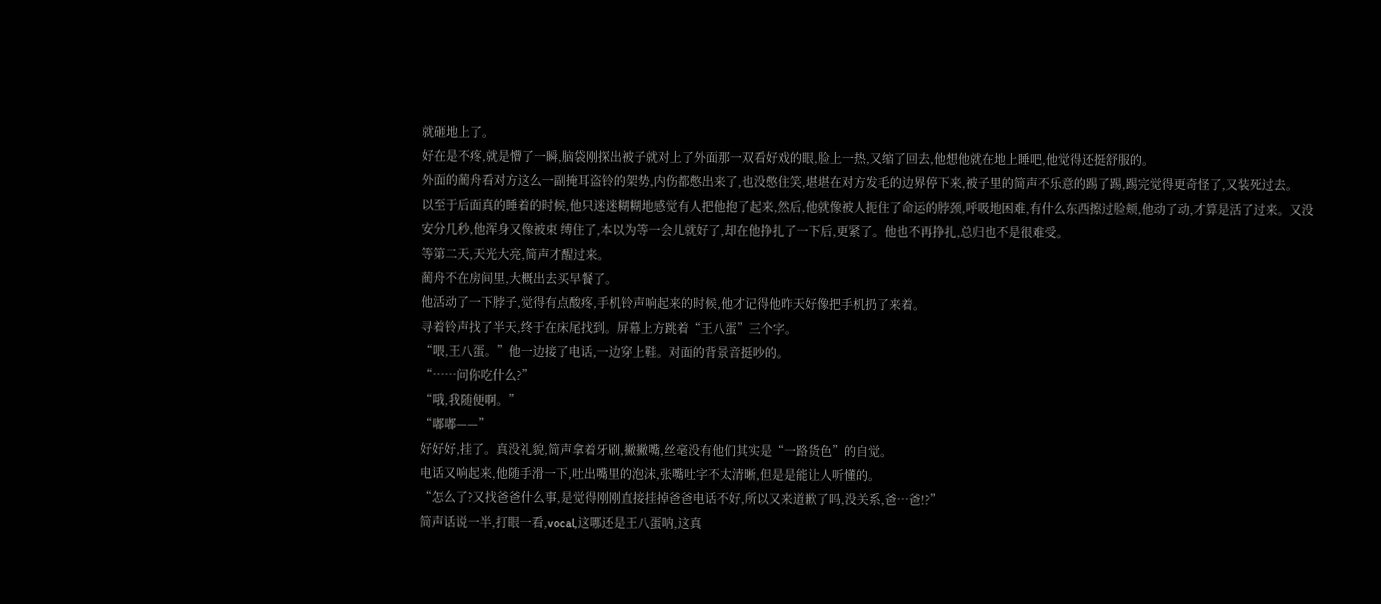就砸地上了。
好在是不疼,就是懵了一瞬,脑袋刚探出被子就对上了外面那一双看好戏的眼,脸上一热,又缩了回去,他想他就在地上睡吧,他觉得还挺舒服的。
外面的蔺舟看对方这么一副掩耳盗铃的架势,内伤都憋出来了,也没憋住笑,堪堪在对方发毛的边界停下来,被子里的简声不乐意的踢了踢,踢完觉得更奇怪了,又装死过去。
以至于后面真的睡着的时候,他只迷迷糊糊地感觉有人把他抱了起来,然后,他就像被人扼住了命运的脖颈,呼吸地困难,有什么东西擦过脸颊,他动了动,才算是活了过来。又没安分几秒,他浑身又像被束 缚住了,本以为等一会儿就好了,却在他挣扎了一下后,更紧了。他也不再挣扎,总归也不是很难受。
等第二天,天光大亮,简声才醒过来。
蔺舟不在房间里,大概出去买早餐了。
他活动了一下脖子,觉得有点酸疼,手机铃声响起来的时候,他才记得他昨天好像把手机扔了来着。
寻着铃声找了半天,终于在床尾找到。屏幕上方跳着“王八蛋”三个字。
“喂,王八蛋。”他一边接了电话,一边穿上鞋。对面的背景音挺吵的。
“……问你吃什么?”
“哦,我随便啊。”
“嘟嘟——”
好好好,挂了。真没礼貌,简声拿着牙刷,撇撇嘴,丝毫没有他们其实是“一路货色”的自觉。
电话又响起来,他随手滑一下,吐出嘴里的泡沫,张嘴吐字不太清晰,但是是能让人听懂的。
“怎么了?又找爸爸什么事,是觉得刚刚直接挂掉爸爸电话不好,所以又来道歉了吗,没关系,爸…爸!?”
简声话说一半,打眼一看,vocal,这哪还是王八蛋呐,这真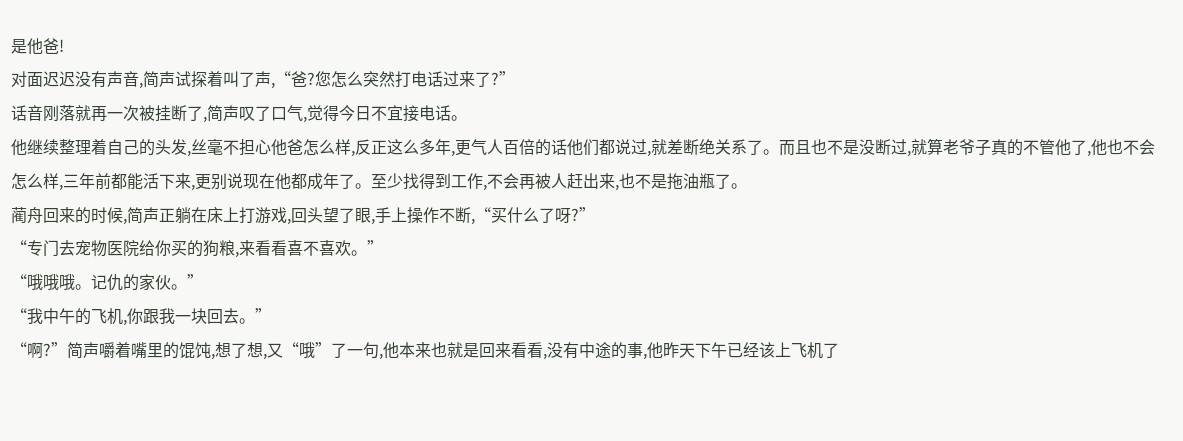是他爸!
对面迟迟没有声音,简声试探着叫了声,“爸?您怎么突然打电话过来了?”
话音刚落就再一次被挂断了,简声叹了口气,觉得今日不宜接电话。
他继续整理着自己的头发,丝毫不担心他爸怎么样,反正这么多年,更气人百倍的话他们都说过,就差断绝关系了。而且也不是没断过,就算老爷子真的不管他了,他也不会怎么样,三年前都能活下来,更别说现在他都成年了。至少找得到工作,不会再被人赶出来,也不是拖油瓶了。
蔺舟回来的时候,简声正躺在床上打游戏,回头望了眼,手上操作不断,“买什么了呀?”
“专门去宠物医院给你买的狗粮,来看看喜不喜欢。”
“哦哦哦。记仇的家伙。”
“我中午的飞机,你跟我一块回去。”
“啊?”简声嚼着嘴里的馄饨,想了想,又“哦”了一句,他本来也就是回来看看,没有中途的事,他昨天下午已经该上飞机了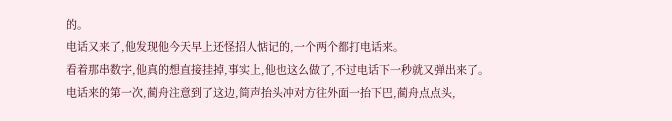的。
电话又来了,他发现他今天早上还怪招人惦记的,一个两个都打电话来。
看着那串数字,他真的想直接挂掉,事实上,他也这么做了,不过电话下一秒就又弹出来了。
电话来的第一次,蔺舟注意到了这边,简声抬头冲对方往外面一抬下巴,蔺舟点点头,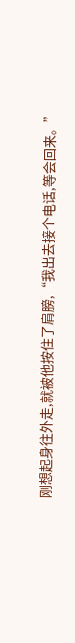刚想起身往外走,就被他按住了肩膀,“我出去接个电话,等会回来。”